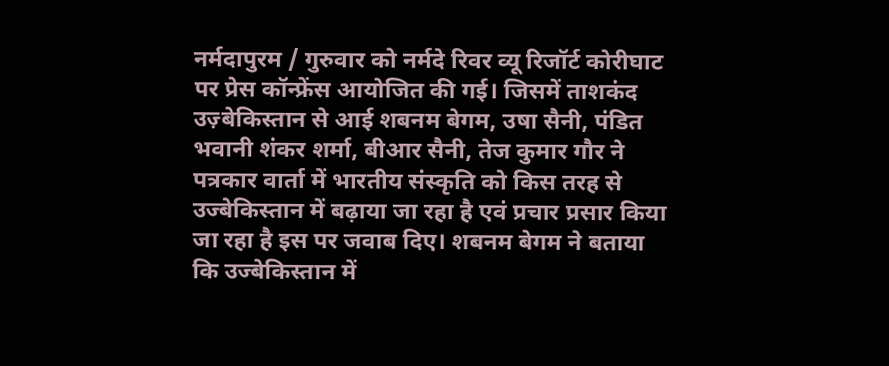नर्मदापुरम / गुरुवार को नर्मदे रिवर व्यू रिजॉर्ट कोरीघाट पर प्रेस कॉन्फ्रेंस आयोजित की गई। जिसमें ताशकंद उज़्बेकिस्तान से आई शबनम बेगम, उषा सैनी, पंडित भवानी शंकर शर्मा, बीआर सैनी, तेज कुमार गौर ने पत्रकार वार्ता में भारतीय संस्कृति को किस तरह से उज्बेकिस्तान में बढ़ाया जा रहा है एवं प्रचार प्रसार किया जा रहा है इस पर जवाब दिए। शबनम बेगम ने बताया कि उज्बेकिस्तान में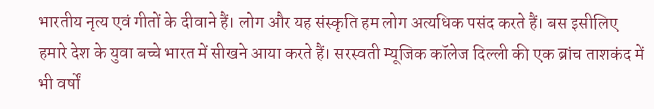भारतीय नृत्य एवं गीतों के दीवाने हैं। लोग और यह संस्कृति हम लोग अत्यधिक पसंद करते हैं। बस इसीलिए हमारे देश के युवा बच्चे भारत में सीखने आया करते हैं। सरस्वती म्यूजिक कॉलेज दिल्ली की एक ब्रांच ताशकंद में भी वर्षों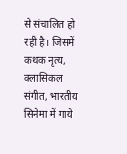से संचालित हो रही है। जिसमें कथक नृत्य, क्लासिकल संगीत, भारतीय सिनेमा में गाये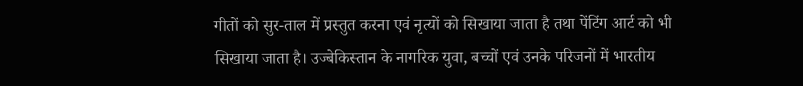गीतों को सुर-ताल में प्रस्तुत करना एवं नृत्यों को सिखाया जाता है तथा पेंटिंग आर्ट को भी सिखाया जाता है। उज्बेकिस्तान के नागरिक युवा, बच्चों एवं उनके परिजनों में भारतीय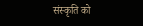संस्कृति को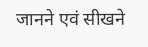जानने एवं सीखने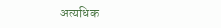अत्यधिक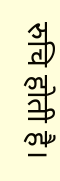रुचि होती है।